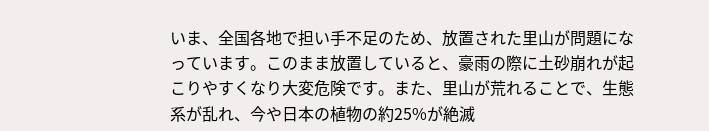いま、全国各地で担い手不足のため、放置された里山が問題になっています。このまま放置していると、豪雨の際に土砂崩れが起こりやすくなり大変危険です。また、里山が荒れることで、生態系が乱れ、今や日本の植物の約25%が絶滅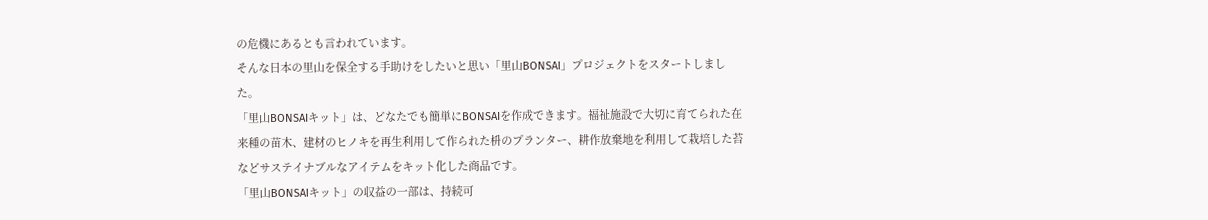の危機にあるとも言われています。
そんな日本の里山を保全する手助けをしたいと思い「里山BONSAI」プロジェクトをスタートしました。
「里山BONSAIキット」は、どなたでも簡単にBONSAIを作成できます。福祉施設で大切に育てられた在来種の苗木、建材のヒノキを再生利用して作られた枡のプランター、耕作放棄地を利用して栽培した苔などサステイナブルなアイテムをキット化した商品です。
「里山BONSAIキット」の収益の一部は、持続可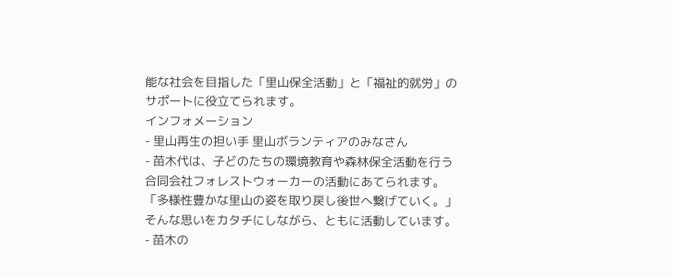能な社会を目指した「里山保全活動」と「福祉的就労」のサポートに役立てられます。
インフォメーション
- 里山再生の担い手 里山ボランティアのみなさん
- 苗木代は、子どのたちの環境教育や森林保全活動を行う合同会社フォレストウォーカーの活動にあてられます。「多様性豊かな里山の姿を取り戻し後世へ繋げていく。」そんな思いをカタチにしながら、ともに活動しています。
- 苗木の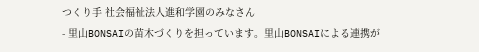つくり手 社会福祉法人進和学園のみなさん
- 里山BONSAIの苗木づくりを担っています。里山BONSAIによる連携が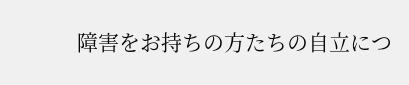障害をお持ちの方たちの自立につ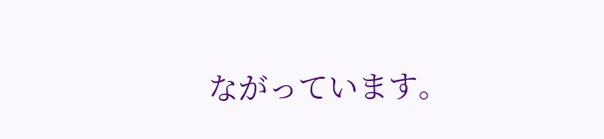ながっています。